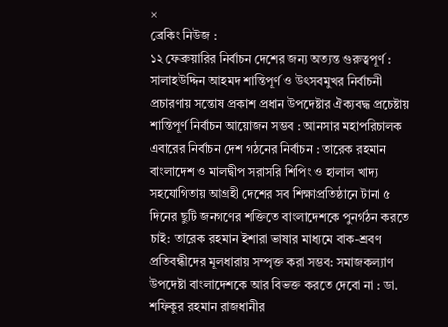×
ব্রেকিং নিউজ :
১২ ফেব্রুয়ারির নির্বাচন দেশের জন্য অত্যন্ত গুরুত্বপূর্ণ : সালাহউদ্দিন আহমদ শান্তিপূর্ণ ও উৎসবমুখর নির্বাচনী প্রচারণায় সন্তোষ প্রকাশ প্রধান উপদেষ্টার ঐক্যবদ্ধ প্রচেষ্টায় শান্তিপূর্ণ নির্বাচন আয়োজন সম্ভব : আনসার মহাপরিচালক এবারের নির্বাচন দেশ গঠনের নির্বাচন : তারেক রহমান বাংলাদেশ ও মালদ্বীপ সরাসরি শিপিং ও হালাল খাদ্য সহযোগিতায় আগ্রহী দেশের সব শিক্ষাপ্রতিষ্ঠানে টানা ৫ দিনের ছুটি জনগণের শক্তিতে বাংলাদেশকে পুনর্গঠন করতে চাই: তারেক রহমান ইশারা ভাষার মাধ্যমে বাক-শ্রবণ প্রতিবন্ধীদের মূলধারায় সম্পৃক্ত করা সম্ভব: সমাজকল্যাণ উপদেষ্টা বাংলাদেশকে আর বিভক্ত করতে দেবো না : ডা. শফিকুর রহমান রাজধানীর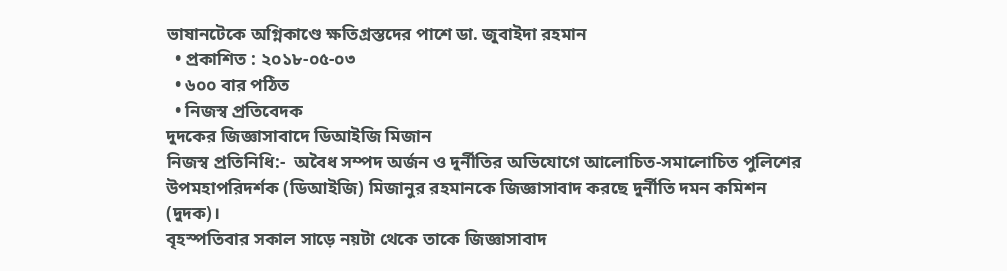ভাষানটেকে অগ্নিকাণ্ডে ক্ষতিগ্রস্তদের পাশে ডা. জুবাইদা রহমান
  • প্রকাশিত : ২০১৮-০৫-০৩
  • ৬০০ বার পঠিত
  • নিজস্ব প্রতিবেদক
দুদকের জিজ্ঞাসাবাদে ডিআইজি মিজান
নিজস্ব প্রতিনিধি:-  অবৈধ সম্পদ অর্জন ও দুর্নীতির অভিযোগে আলোচিত-সমালোচিত পুলিশের উপমহাপরিদর্শক (ডিআইজি) মিজানুর রহমানকে জিজ্ঞাসাবাদ করছে দুর্নীতি দমন কমিশন (দুদক)।
বৃহস্পতিবার সকাল সাড়ে নয়টা থেকে তাকে জিজ্ঞাসাবাদ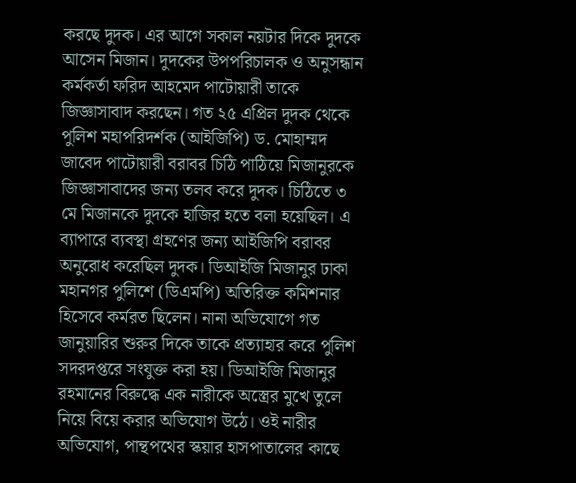করছে দুদক। এর আগে সকাল নয়টার দিকে দুদকে আসেন মিজান। দুদকের উপপরিচালক ও অনুসন্ধান কর্মকর্তা ফরিদ আহমেদ পাটোয়ারী তাকে জিজ্ঞাসাবাদ করছেন। গত ২৫ এপ্রিল দুদক থেকে পুলিশ মহাপরিদর্শক (আইজিপি) ড. মোহাম্মদ জাবেদ পাটোয়ারী বরাবর চিঠি পাঠিয়ে মিজানুরকে জিজ্ঞাসাবাদের জন্য তলব করে দুদক। চিঠিতে ৩ মে মিজানকে দুদকে হাজির হতে বলা হয়েছিল। এ ব্যাপারে ব্যবস্থা গ্রহণের জন্য আইজিপি বরাবর অনুরোধ করেছিল দুদক। ডিআইজি মিজানুর ঢাকা মহানগর পুলিশে (ডিএমপি) অতিরিক্ত কমিশনার হিসেবে কর্মরত ছিলেন। নানা অভিযোগে গত জানুয়ারির শুরুর দিকে তাকে প্রত্যাহার করে পুলিশ সদরদপ্তরে সংযুক্ত করা হয়। ডিআইজি মিজানুর রহমানের বিরুদ্ধে এক নারীকে অস্ত্রের মুখে তুলে নিয়ে বিয়ে করার অভিযোগ উঠে। ওই নারীর অভিযোগ, পান্থপথের স্কয়ার হাসপাতালের কাছে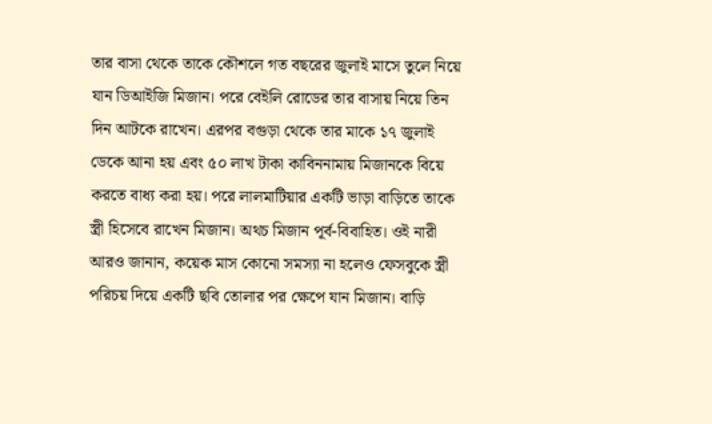তার বাসা থেকে তাকে কৌশলে গত বছরের জুলাই মাসে তুলে নিয়ে যান ডিআইজি মিজান। পরে বেইলি রোডের তার বাসায় নিয়ে তিন দিন আটকে রাখেন। এরপর বগুড়া থেকে তার মাকে ১৭ জুলাই ডেকে আনা হয় এবং ৫০ লাখ টাকা কাবিননামায় মিজানকে বিয়ে করতে বাধ্য করা হয়। পরে লালমাটিয়ার একটি ভাড়া বাড়িতে তাকে স্ত্রী হিসেবে রাখেন মিজান। অথচ মিজান পূর্ব-বিবাহিত। ওই নারী আরও জানান, কয়েক মাস কোনো সমস্যা না হলেও ফেসবুকে স্ত্রী পরিচয় দিয়ে একটি ছবি তোলার পর ক্ষেপে যান মিজান। বাড়ি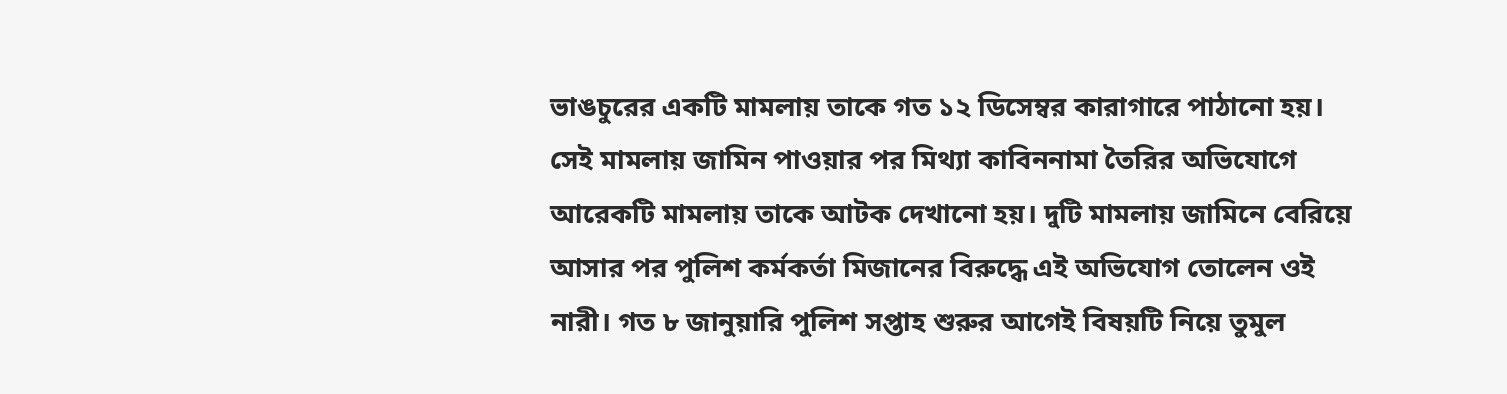ভাঙচুরের একটি মামলায় তাকে গত ১২ ডিসেম্বর কারাগারে পাঠানো হয়। সেই মামলায় জামিন পাওয়ার পর মিথ্যা কাবিননামা তৈরির অভিযোগে আরেকটি মামলায় তাকে আটক দেখানো হয়। দুটি মামলায় জামিনে বেরিয়ে আসার পর পুলিশ কর্মকর্তা মিজানের বিরুদ্ধে এই অভিযোগ তোলেন ওই নারী। গত ৮ জানুয়ারি পুলিশ সপ্তাহ শুরুর আগেই বিষয়টি নিয়ে তুমুল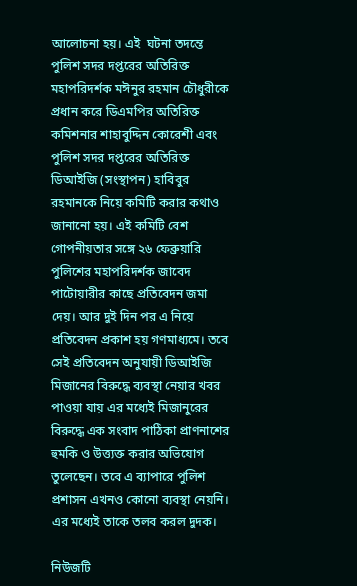আলোচনা হয়। এই  ঘটনা তদন্তে পুলিশ সদর দপ্তরের অতিরিক্ত মহাপরিদর্শক মঈনুর রহমান চৌধুরীকে প্রধান করে ডিএমপির অতিরিক্ত কমিশনার শাহাবুদ্দিন কোরেশী এবং পুলিশ সদর দপ্তরের অতিরিক্ত ডিআইজি (সংস্থাপন) হাবিবুর রহমানকে নিয়ে কমিটি করার কথাও জানানো হয়। এই কমিটি বেশ গোপনীয়তার সঙ্গে ২৬ ফেব্রুয়ারি পুলিশের মহাপরিদর্শক জাবেদ পাটোয়ারীর কাছে প্রতিবেদন জমা দেয়। আর দুই দিন পর এ নিয়ে প্রতিবেদন প্রকাশ হয় গণমাধ্যমে। তবে সেই প্রতিবেদন অনুযায়ী ডিআইজি মিজানের বিরুদ্ধে ব্যবস্থা নেয়ার খবর পাওয়া যায় এর মধ্যেই মিজানুরের বিরুদ্ধে এক সংবাদ পাঠিকা প্রাণনাশের হুমকি ও উত্ত্যক্ত করার অভিযোগ তুলেছেন। তবে এ ব্যাপারে পুলিশ প্রশাসন এখনও কোনো ব্যবস্থা নেয়নি। এর মধ্যেই তাকে তলব করল দুদক।

নিউজটি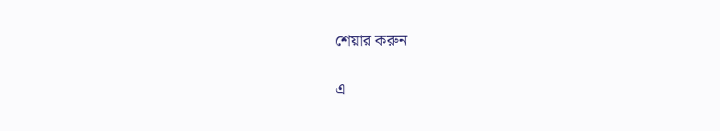শেয়ার করুন

এ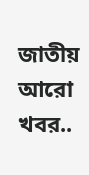জাতীয় আরো খবর..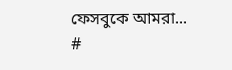ফেসবুকে আমরা...
#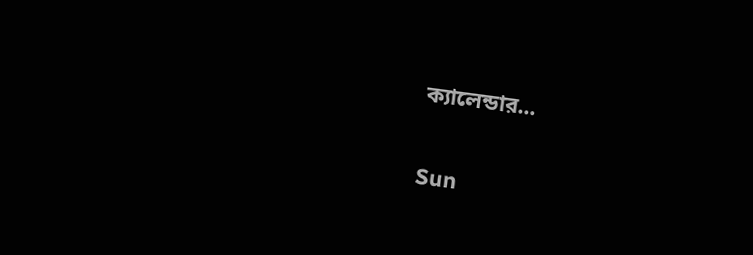ক্যালেন্ডার...

Sun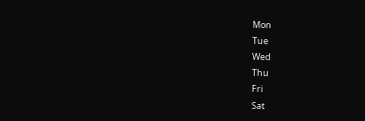Mon
Tue
Wed
Thu
Fri
Sat